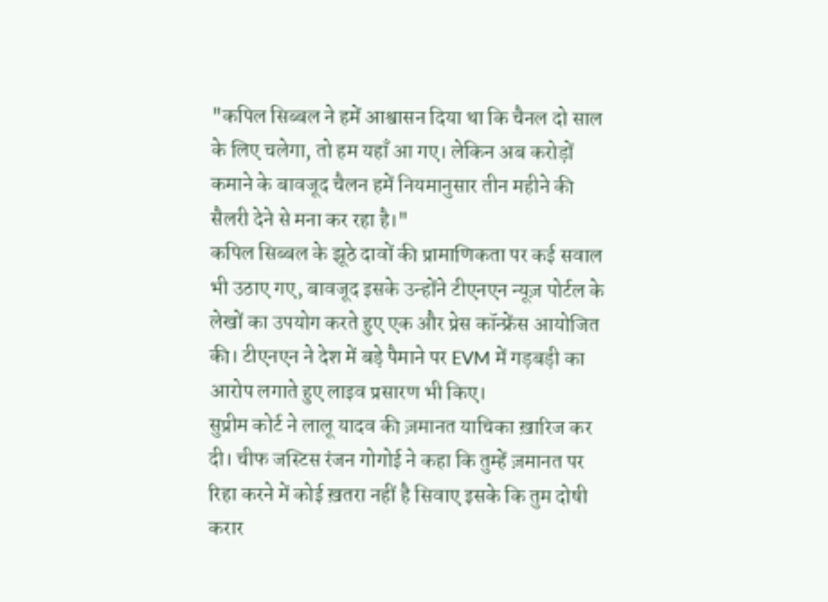"कपिल सिब्बल ने हमें आश्वासन दिया था कि चैनल दो साल के लिए चलेगा, तो हम यहाँ आ गए। लेकिन अब करोड़ों कमाने के बावजूद चैलन हमें नियमानुसार तीन महीने की सैलरी देने से मना कर रहा है।"
कपिल सिब्बल के झूठे दावों की प्रामाणिकता पर कई सवाल भी उठाए गए, बावजूद इसके उन्होंने टीएनएन न्यूज़ पोर्टल के लेखों का उपयोग करते हुए एक और प्रेस कॉन्फ्रेंस आयोजित की। टीएनएन ने देश में बड़े पैमाने पर EVM में गड़बड़ी का आरोप लगाते हुए लाइव प्रसारण भी किए।
सुप्रीम कोर्ट ने लालू यादव की ज़मानत याचिका ख़ारिज कर दी। चीफ जस्टिस रंजन गोगोई ने कहा कि तुम्हें ज़मानत पर रिहा करने में कोई ख़तरा नहीं है सिवाए इसके कि तुम दोषी करार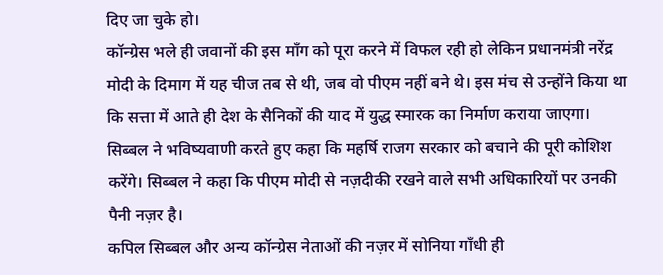दिए जा चुके हो।
कॉन्ग्रेस भले ही जवानों की इस माँग को पूरा करने में विफल रही हो लेकिन प्रधानमंत्री नरेंद्र मोदी के दिमाग में यह चीज तब से थी, जब वो पीएम नहीं बने थे। इस मंच से उन्होंने किया था कि सत्ता में आते ही देश के सैनिकों की याद में युद्ध स्मारक का निर्माण कराया जाएगा।
सिब्बल ने भविष्यवाणी करते हुए कहा कि महर्षि राजग सरकार को बचाने की पूरी कोशिश करेंगे। सिब्बल ने कहा कि पीएम मोदी से नज़दीकी रखने वाले सभी अधिकारियों पर उनकी पैनी नज़र है।
कपिल सिब्बल और अन्य कॉन्ग्रेस नेताओं की नज़र में सोनिया गाँधी ही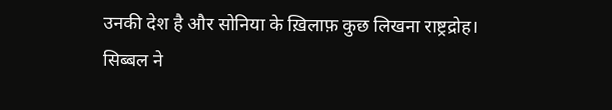उनकी देश है और सोनिया के ख़िलाफ़ कुछ लिखना राष्ट्रद्रोह। सिब्बल ने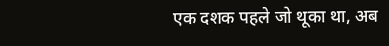एक दशक पहले जो थूका था, अब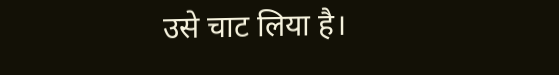उसे चाट लिया है।